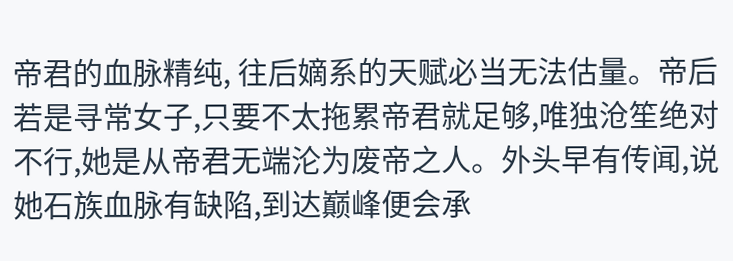帝君的血脉精纯, 往后嫡系的天赋必当无法估量。帝后若是寻常女子,只要不太拖累帝君就足够,唯独沧笙绝对不行,她是从帝君无端沦为废帝之人。外头早有传闻,说她石族血脉有缺陷,到达巅峰便会承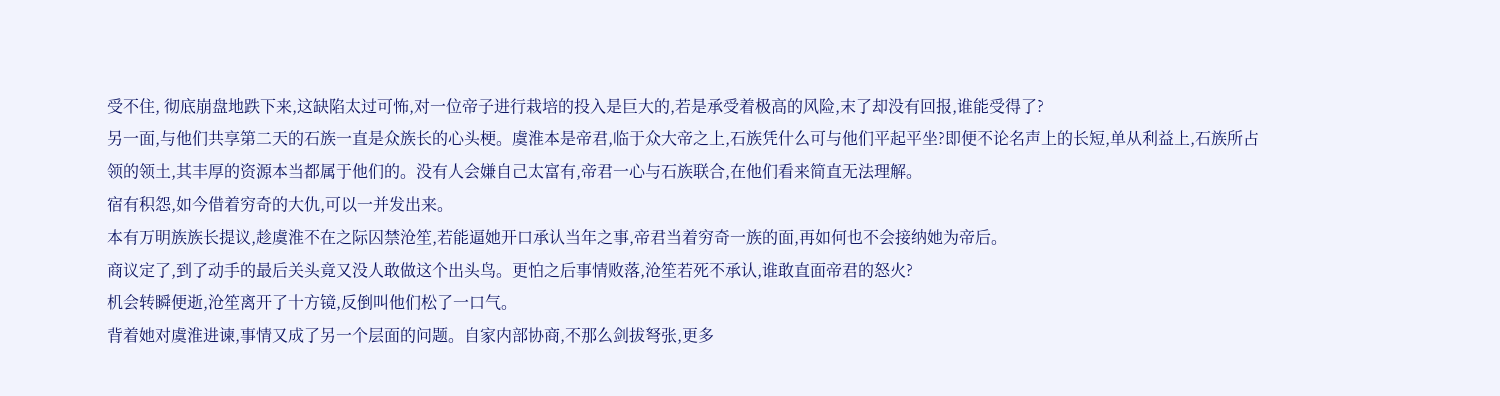受不住, 彻底崩盘地跌下来,这缺陷太过可怖,对一位帝子进行栽培的投入是巨大的,若是承受着极高的风险,末了却没有回报,谁能受得了?
另一面,与他们共享第二天的石族一直是众族长的心头梗。虞淮本是帝君,临于众大帝之上,石族凭什么可与他们平起平坐?即便不论名声上的长短,单从利益上,石族所占领的领土,其丰厚的资源本当都属于他们的。没有人会嫌自己太富有,帝君一心与石族联合,在他们看来简直无法理解。
宿有积怨,如今借着穷奇的大仇,可以一并发出来。
本有万明族族长提议,趁虞淮不在之际囚禁沧笙,若能逼她开口承认当年之事,帝君当着穷奇一族的面,再如何也不会接纳她为帝后。
商议定了,到了动手的最后关头竟又没人敢做这个出头鸟。更怕之后事情败落,沧笙若死不承认,谁敢直面帝君的怒火?
机会转瞬便逝,沧笙离开了十方镜,反倒叫他们松了一口气。
背着她对虞淮进谏,事情又成了另一个层面的问题。自家内部协商,不那么剑拔弩张,更多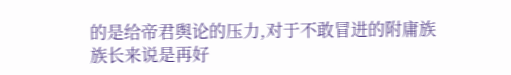的是给帝君舆论的压力,对于不敢冒进的附庸族族长来说是再好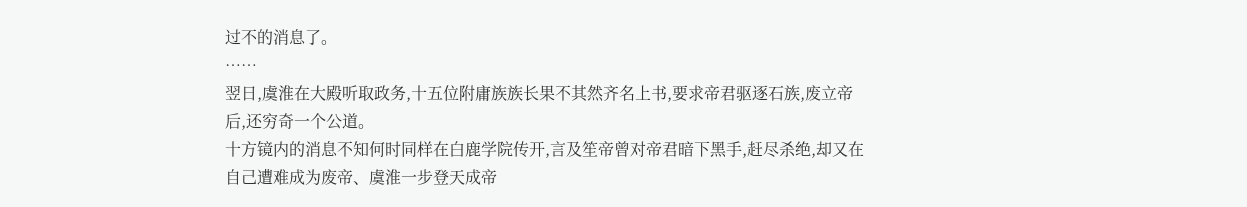过不的消息了。
……
翌日,虞淮在大殿听取政务,十五位附庸族族长果不其然齐名上书,要求帝君驱逐石族,废立帝后,还穷奇一个公道。
十方镜内的消息不知何时同样在白鹿学院传开,言及笙帝曾对帝君暗下黑手,赶尽杀绝,却又在自己遭难成为废帝、虞淮一步登天成帝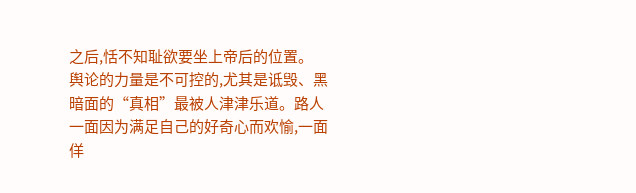之后,恬不知耻欲要坐上帝后的位置。
舆论的力量是不可控的,尤其是诋毁、黑暗面的“真相”最被人津津乐道。路人一面因为满足自己的好奇心而欢愉,一面佯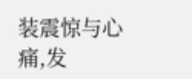装震惊与心痛,发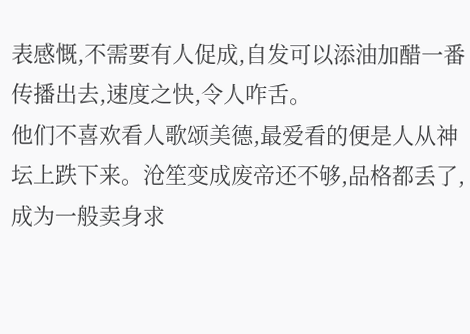表感慨,不需要有人促成,自发可以添油加醋一番传播出去,速度之快,令人咋舌。
他们不喜欢看人歌颂美德,最爱看的便是人从神坛上跌下来。沧笙变成废帝还不够,品格都丢了,成为一般卖身求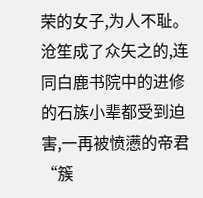荣的女子,为人不耻。
沧笙成了众矢之的,连同白鹿书院中的进修的石族小辈都受到迫害,一再被愤懑的帝君“簇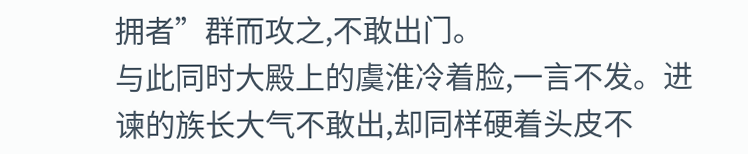拥者”群而攻之,不敢出门。
与此同时大殿上的虞淮冷着脸,一言不发。进谏的族长大气不敢出,却同样硬着头皮不